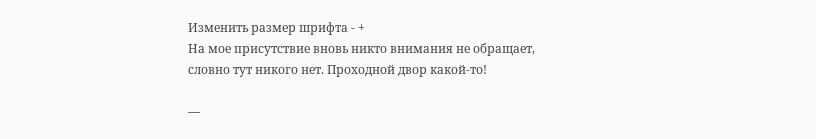Изменить размер шрифта - +
На мое присутствие вновь никто внимания не обращает, словно тут никого нет. Проходной двор какой-то!

—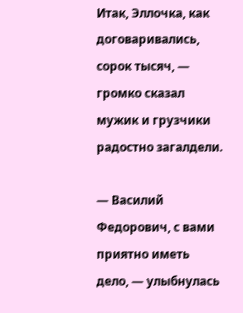Итак, Эллочка, как договаривались, сорок тысяч, — громко сказал мужик и грузчики радостно загалдели.

— Василий Федорович, с вами приятно иметь дело, — улыбнулась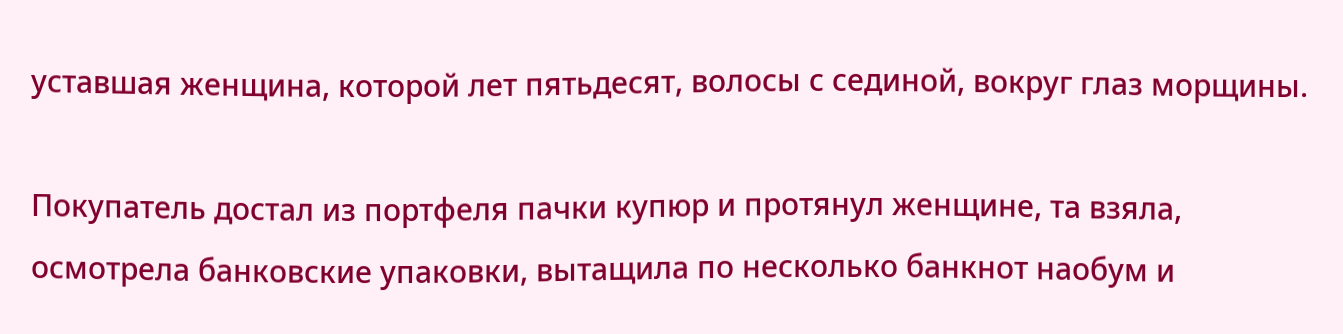уставшая женщина, которой лет пятьдесят, волосы с сединой, вокруг глаз морщины.

Покупатель достал из портфеля пачки купюр и протянул женщине, та взяла, осмотрела банковские упаковки, вытащила по несколько банкнот наобум и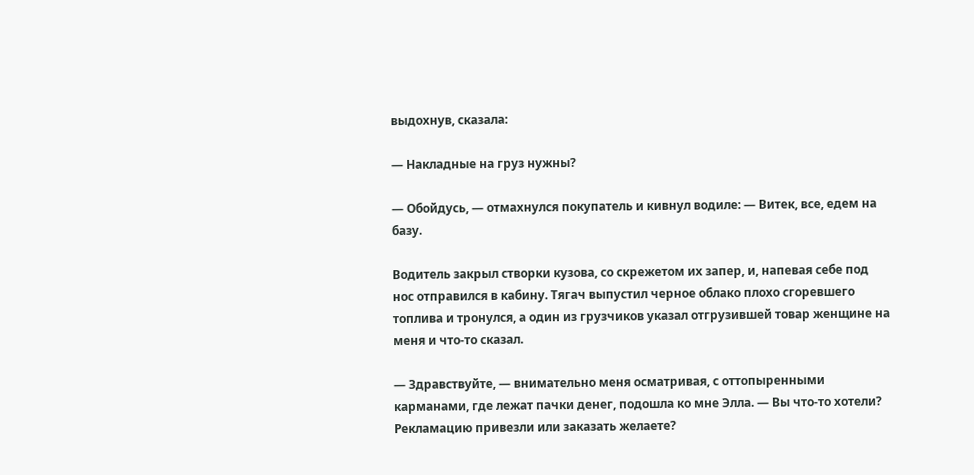выдохнув, сказала:

— Накладные на груз нужны?

— Обойдусь, — отмахнулся покупатель и кивнул водиле: — Витек, все, едем на базу.

Водитель закрыл створки кузова, со скрежетом их запер, и, напевая себе под нос отправился в кабину. Тягач выпустил черное облако плохо сгоревшего топлива и тронулся, а один из грузчиков указал отгрузившей товар женщине на меня и что-то сказал.

— Здравствуйте, — внимательно меня осматривая, с оттопыренными карманами, где лежат пачки денег, подошла ко мне Элла. — Вы что-то хотели? Рекламацию привезли или заказать желаете?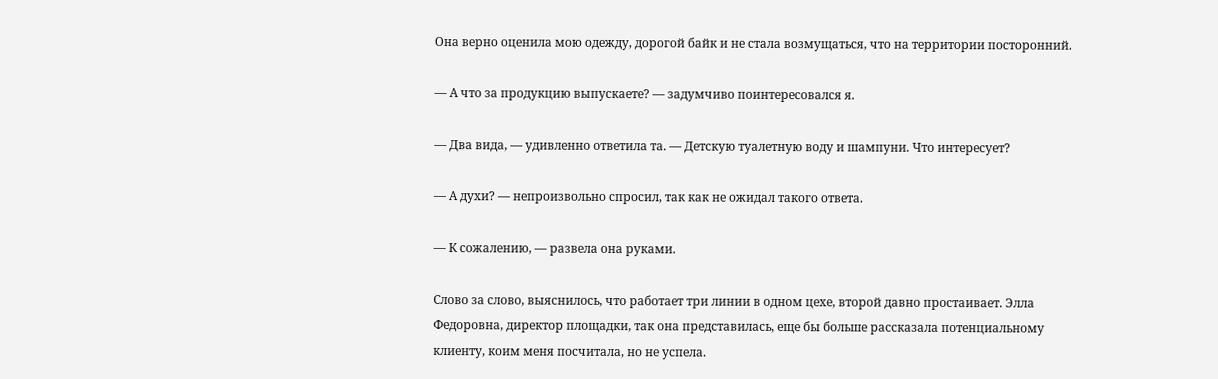Она верно оценила мою одежду, дорогой байк и не стала возмущаться, что на территории посторонний.

— А что за продукцию выпускаете? — задумчиво поинтересовался я.

— Два вида, — удивленно ответила та. — Детскую туалетную воду и шампуни. Что интересует?

— А духи? — непроизвольно спросил, так как не ожидал такого ответа.

— К сожалению, — развела она руками.

Слово за слово, выяснилось, что работает три линии в одном цехе, второй давно простаивает. Элла Федоровна, директор площадки, так она представилась, еще бы больше рассказала потенциальному клиенту, коим меня посчитала, но не успела.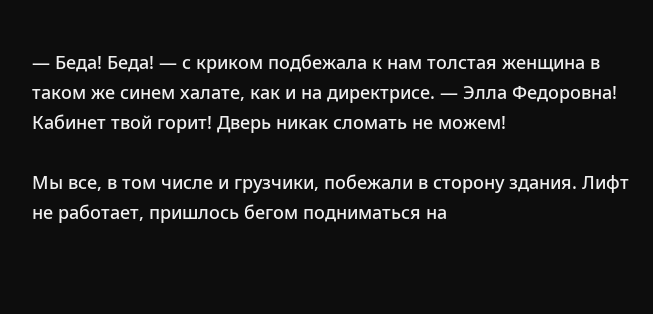— Беда! Беда! — с криком подбежала к нам толстая женщина в таком же синем халате, как и на директрисе. — Элла Федоровна! Кабинет твой горит! Дверь никак сломать не можем!

Мы все, в том числе и грузчики, побежали в сторону здания. Лифт не работает, пришлось бегом подниматься на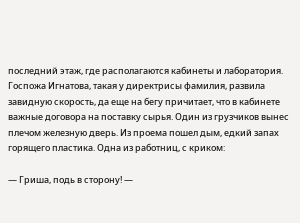последний этаж, где располагаются кабинеты и лаборатория. Госпожа Игнатова, такая у директрисы фамилия, развила завидную скорость, да еще на бегу причитает, что в кабинете важные договора на поставку сырья. Один из грузчиков вынес плечом железную дверь. Из проема пошел дым, едкий запах горящего пластика. Одна из работниц, с криком:

— Гриша, подь в сторону! —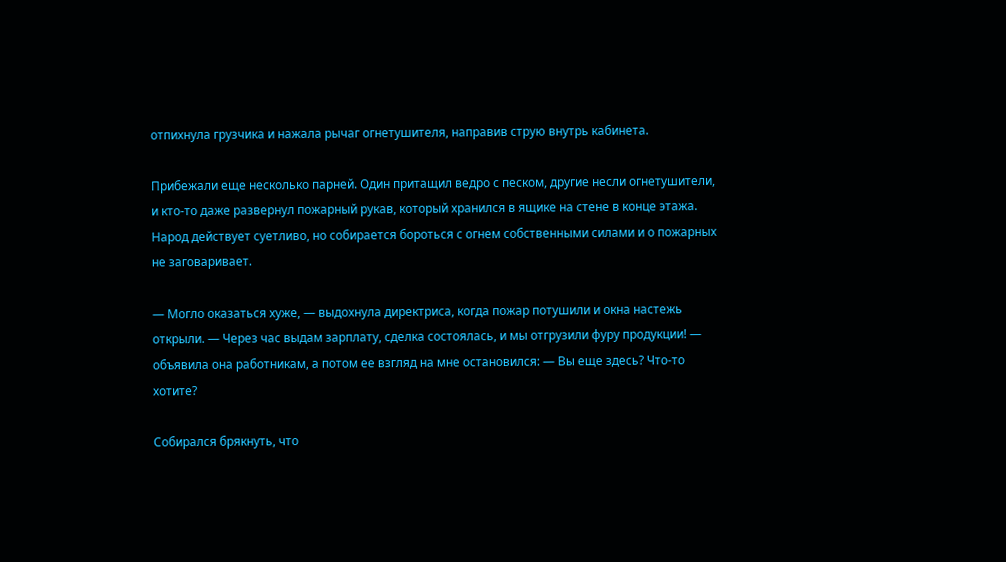отпихнула грузчика и нажала рычаг огнетушителя, направив струю внутрь кабинета.

Прибежали еще несколько парней. Один притащил ведро с песком, другие несли огнетушители, и кто-то даже развернул пожарный рукав, который хранился в ящике на стене в конце этажа. Народ действует суетливо, но собирается бороться с огнем собственными силами и о пожарных не заговаривает.

— Могло оказаться хуже, — выдохнула директриса, когда пожар потушили и окна настежь открыли. — Через час выдам зарплату, сделка состоялась, и мы отгрузили фуру продукции! — объявила она работникам, а потом ее взгляд на мне остановился: — Вы еще здесь? Что-то хотите?

Собирался брякнуть, что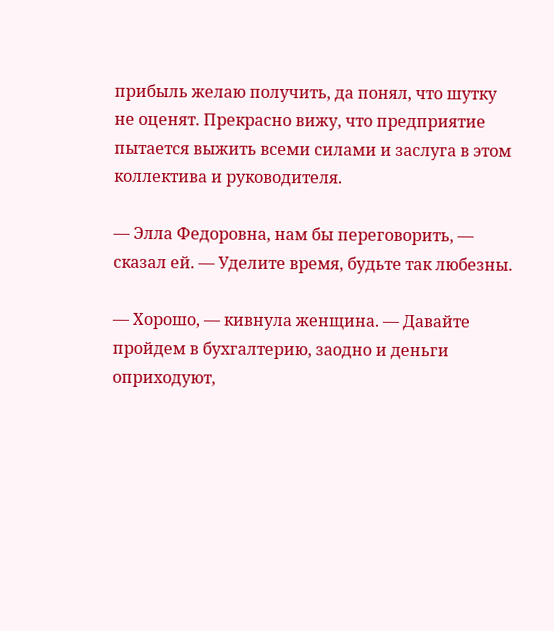прибыль желаю получить, да понял, что шутку не оценят. Прекрасно вижу, что предприятие пытается выжить всеми силами и заслуга в этом коллектива и руководителя.

— Элла Федоровна, нам бы переговорить, — сказал ей. — Уделите время, будьте так любезны.

— Хорошо, — кивнула женщина. — Давайте пройдем в бухгалтерию, заодно и деньги оприходуют,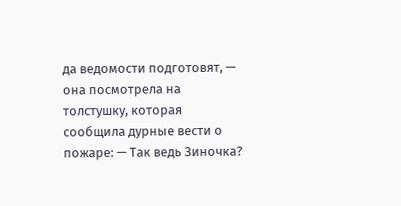да ведомости подготовят, — она посмотрела на толстушку, которая сообщила дурные вести о пожаре: — Так ведь Зиночка?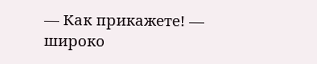— Как прикажете! — широко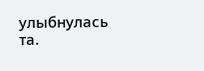улыбнулась та.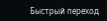Быстрый переход